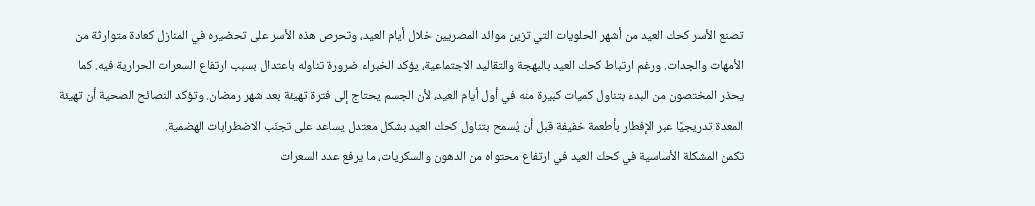تصنع الأسر كحك العيد من أشهر الحلويات التي تزين موائد المصريين خلال أيام العيد، وتحرص هذه الأسر على تحضيره في المنازل كعادة متوارثة من الأمهات والجدات. ورغم ارتباط كحك العيد بالبهجة والتقاليد الاجتماعية، يؤكد الخبراء ضرورة تناوله باعتدال بسبب ارتفاع السعرات الحرارية فيه. كما يحذر المختصون من البدء بتناول كميات كبيرة منه في أول أيام العيد، لأن الجسم يحتاج إلى فترة تهيئة بعد شهر رمضان. وتؤكد النصائح الصحية أن تهيئة المعدة تدريجيًا عبر الإفطار بأطعمة خفيفة قبل أن يُسمح بتناول كحك العيد بشكل معتدل يساعد على تجنّب الاضطرابات الهضمية.
تكمن المشكلة الأساسية في كحك العيد في ارتفاع محتواه من الدهون والسكريات، ما يرفع عدد السعرات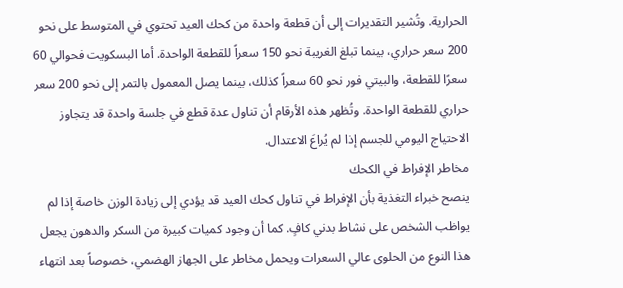الحرارية. وتُشير التقديرات إلى أن قطعة واحدة من كحك العيد تحتوي في المتوسط على نحو 200 سعر حراري، بينما تبلغ الغريبة نحو 150 سعراً للقطعة الواحدة. أما البسكويت فحوالي 60 سعرًا للقطعة، والبيتي فور نحو 60 سعراً كذلك، بينما يصل المعمول بالتمر إلى نحو 200 سعر حراري للقطعة الواحدة. وتُظهر هذه الأرقام أن تناول عدة قطع في جلسة واحدة قد يتجاوز الاحتياج اليومي للجسم إذا لم يُراعَ الاعتدال.
مخاطر الإفراط في الكحك
ينصح خبراء التغذية بأن الإفراط في تناول كحك العيد قد يؤدي إلى زيادة الوزن خاصة إذا لم يواظب الشخص على نشاط بدني كافٍ. كما أن وجود كميات كبيرة من السكر والدهون يجعل هذا النوع من الحلوى عالي السعرات ويحمل مخاطر على الجهاز الهضمي، خصوصاً بعد انتهاء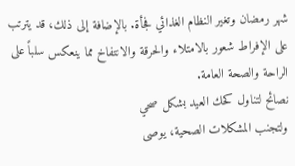شهر رمضان وتغير النظام الغذائي فجأة. بالإضافة إلى ذلك، قد يترتب على الإفراط شعور بالامتلاء والحرقة والانتفاخ مما ينعكس سلباً على الراحة والصحة العامة.
نصائح لتناول كحك العيد بشكل صحي
ولتجنب المشكلات الصحية، يوصى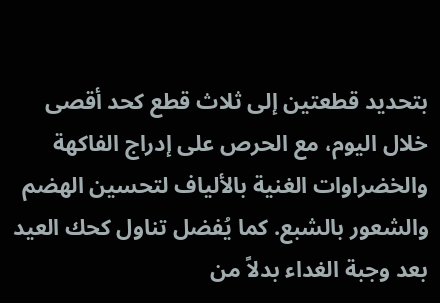بتحديد قطعتين إلى ثلاث قطع كحد أقصى خلال اليوم، مع الحرص على إدراج الفاكهة والخضراوات الغنية بالألياف لتحسين الهضم والشعور بالشبع. كما يُفضل تناول كحك العيد بعد وجبة الغداء بدلاً من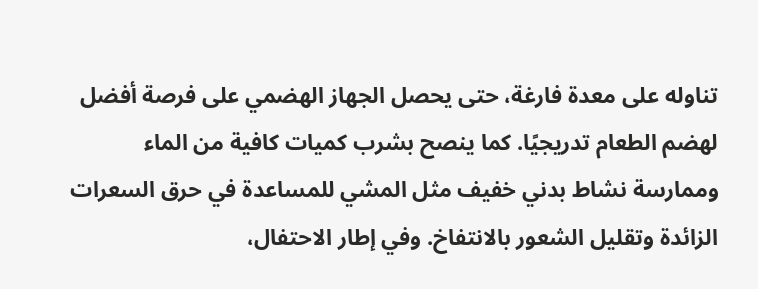تناوله على معدة فارغة، حتى يحصل الجهاز الهضمي على فرصة أفضل لهضم الطعام تدريجيًا. كما ينصح بشرب كميات كافية من الماء وممارسة نشاط بدني خفيف مثل المشي للمساعدة في حرق السعرات الزائدة وتقليل الشعور بالانتفاخ. وفي إطار الاحتفال،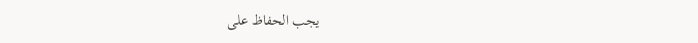يجب الحفاظ على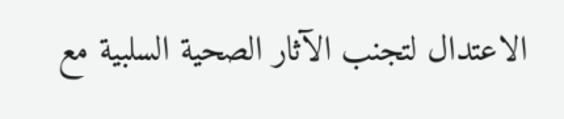الاعتدال لتجنب الآثار الصحية السلبية مع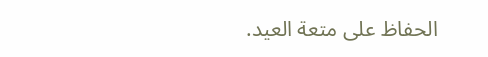الحفاظ على متعة العيد.